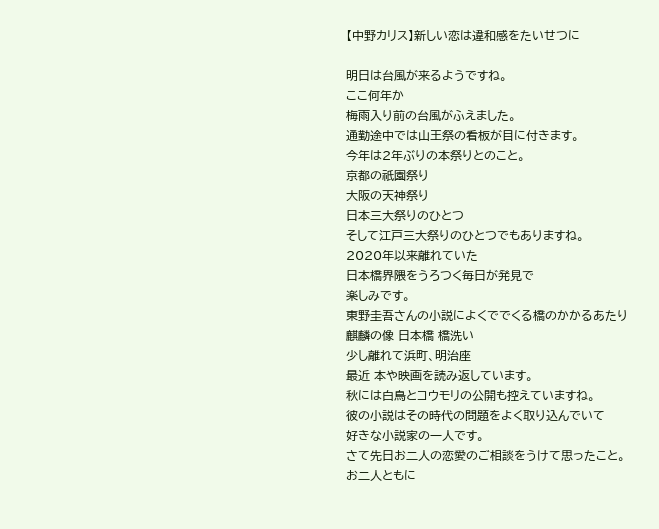【中野カリス】新しい恋は違和感をたいせつに

明日は台風が来るようですね。
ここ何年か
梅雨入り前の台風がふえました。
通勤途中では山王祭の看板が目に付きます。
今年は2年ぶりの本祭りとのこと。
京都の祇園祭り
大阪の天神祭り
日本三大祭りのひとつ
そして江戸三大祭りのひとつでもありますね。
2020年以来離れていた
日本橋界隈をうろつく毎日が発見で
楽しみです。
東野圭吾さんの小説によくででくる橋のかかるあたり
麒麟の像 日本橋 橋洗い
少し離れて浜町、明治座
最近 本や映画を読み返しています。
秋には白鳥とコウモリの公開も控えていますね。
彼の小説はその時代の問題をよく取り込んでいて
好きな小説家の一人です。
さて先日お二人の恋愛のご相談をうけて思ったこと。
お二人ともに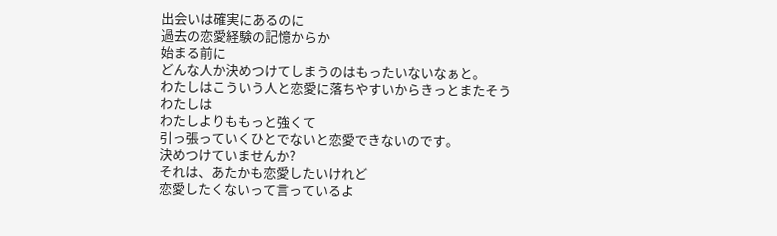出会いは確実にあるのに
過去の恋愛経験の記憶からか
始まる前に
どんな人か決めつけてしまうのはもったいないなぁと。
わたしはこういう人と恋愛に落ちやすいからきっとまたそう
わたしは
わたしよりももっと強くて
引っ張っていくひとでないと恋愛できないのです。
決めつけていませんか?
それは、あたかも恋愛したいけれど
恋愛したくないって言っているよ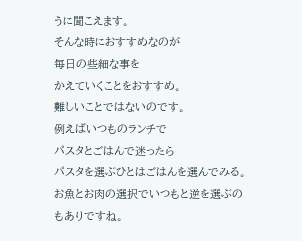うに聞こえます。
そんな時におすすめなのが
毎日の些細な事を
かえていくことをおすすめ。
難しいことではないのです。
例えばいつものランチで
パスタとごはんで迷ったら
パスタを選ぶひとはごはんを選んでみる。
お魚とお肉の選択でいつもと逆を選ぶのもありですね。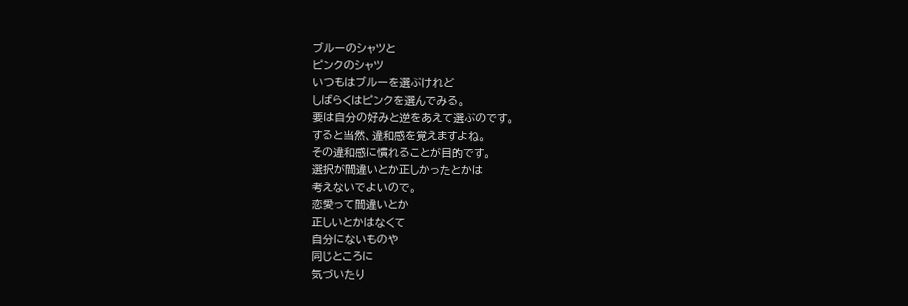ブルーのシャツと
ピンクのシャツ
いつもはブルーを選ぶけれど
しばらくはピンクを選んでみる。
要は自分の好みと逆をあえて選ぶのです。
すると当然、違和感を覚えますよね。
その違和感に慣れることが目的です。
選択が間違いとか正しかったとかは
考えないでよいので。
恋愛って間違いとか
正しいとかはなくて
自分にないものや
同じところに
気づいたり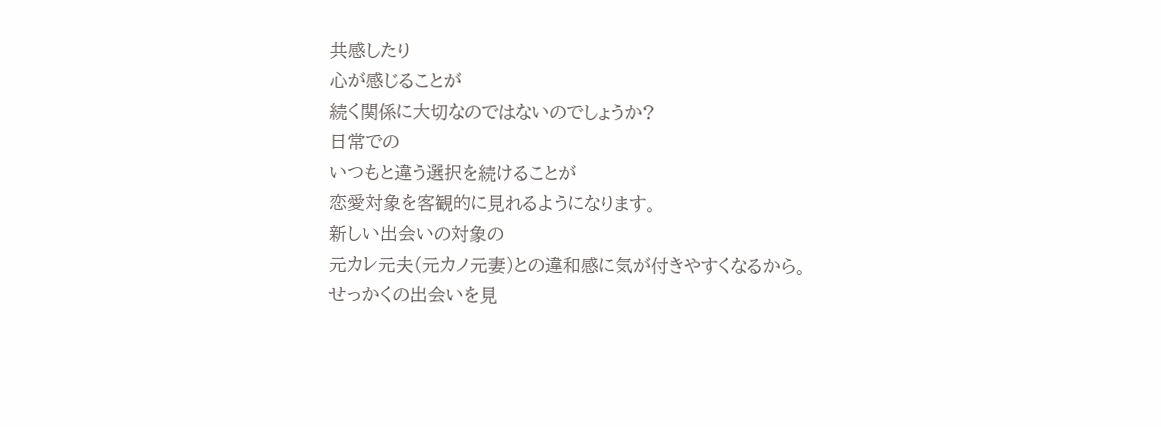共感したり
心が感じることが
続く関係に大切なのではないのでしょうか?
日常での
いつもと違う選択を続けることが
恋愛対象を客観的に見れるようになります。
新しい出会いの対象の
元カレ元夫(元カノ元妻)との違和感に気が付きやすくなるから。
せっかくの出会いを見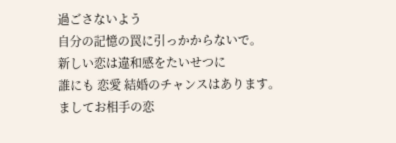過ごさないよう
自分の記憶の罠に引っかからないで。
新しい恋は違和感をたいせつに
誰にも 恋愛 結婚のチャンスはあります。
ましてお相手の恋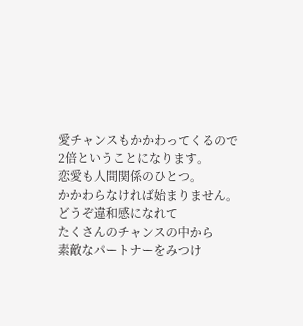愛チャンスもかかわってくるので
2倍ということになります。
恋愛も人間関係のひとつ。
かかわらなければ始まりません。
どうぞ違和感になれて
たくさんのチャンスの中から
素敵なパートナーをみつけ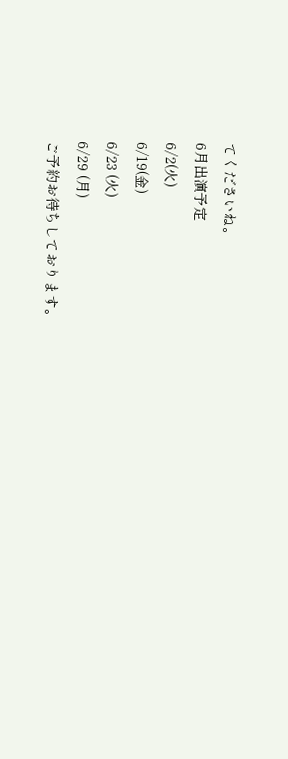てくださいね。
6月出演予定
6/2(火)
6/19(金)
6/23 (火)
6/29 (月)
ご予約お待ちしております。